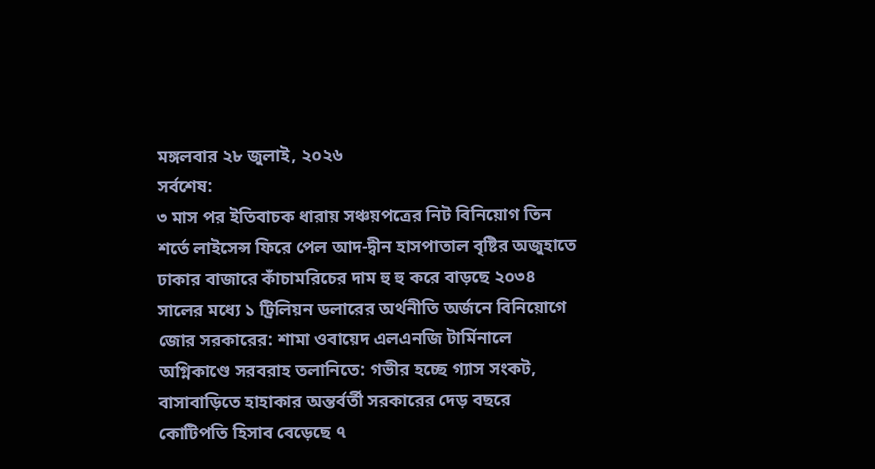মঙ্গলবার ২৮ জুলাই, ২০২৬
সর্বশেষ:
৩ মাস পর ইতিবাচক ধারায় সঞ্চয়পত্রের নিট বিনিয়োগ তিন শর্তে লাইসেন্স ফিরে পেল আদ-দ্বীন হাসপাতাল বৃষ্টির অজুহাতে ঢাকার বাজারে কাঁচামরিচের দাম হু হু করে বাড়ছে ২০৩৪ সালের মধ্যে ১ ট্রিলিয়ন ডলারের অর্থনীতি অর্জনে বিনিয়োগে জোর সরকারের: শামা ওবায়েদ এলএনজি টার্মিনালে অগ্নিকাণ্ডে সরবরাহ তলানিতে: গভীর হচ্ছে গ্যাস সংকট, বাসাবাড়িতে হাহাকার অন্তর্বর্তী সরকারের দেড় বছরে কোটিপতি হিসাব বেড়েছে ৭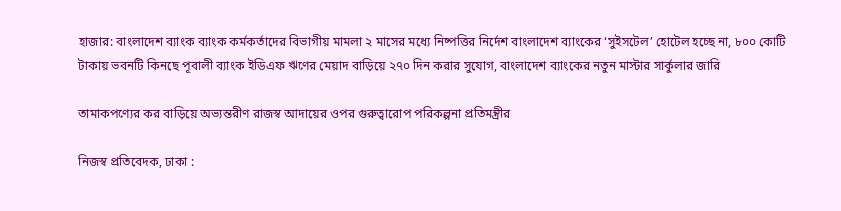হাজার: বাংলাদেশ ব্যাংক ব্যাংক কর্মকর্তাদের বিভাগীয় মামলা ২ মাসের মধ্যে নিষ্পত্তির নির্দেশ বাংলাদেশ ব্যাংকের ‘সুইসটেল’ হোটেল হচ্ছে না, ৮০০ কোটি টাকায় ভবনটি কিনছে পূবালী ব্যাংক ইডিএফ ঋণের মেয়াদ বাড়িয়ে ২৭০ দিন করার সুযোগ, বাংলাদেশ ব্যাংকের নতুন মাস্টার সার্কুলার জারি

তামাকপণ্যের কর বাড়িয়ে অভ্যন্তরীণ রাজস্ব আদায়ের ওপর গুরুত্বারোপ পরিকল্পনা প্রতিমন্ত্রীর

নিজস্ব প্রতিবেদক, ঢাকা :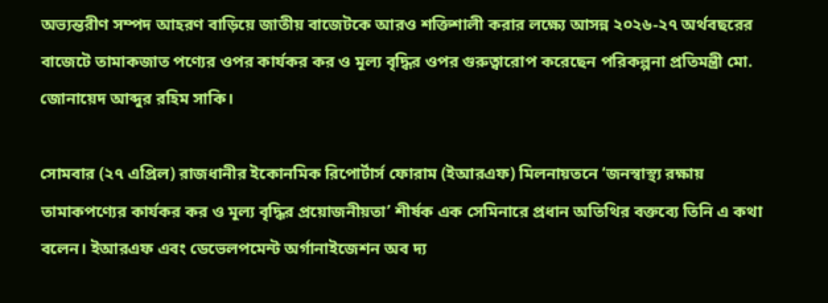অভ্যন্তরীণ সম্পদ আহরণ বাড়িয়ে জাতীয় বাজেটকে আরও শক্তিশালী করার লক্ষ্যে আসন্ন ২০২৬-২৭ অর্থবছরের বাজেটে তামাকজাত পণ্যের ওপর কার্যকর কর ও মূল্য বৃদ্ধির ওপর গুরুত্বারোপ করেছেন পরিকল্পনা প্রতিমন্ত্রী মো. জোনায়েদ আব্দুর রহিম সাকি।

সোমবার (২৭ এপ্রিল) রাজধানীর ইকোনমিক রিপোর্টার্স ফোরাম (ইআরএফ) মিলনায়তনে ‘জনস্বাস্থ্য রক্ষায় তামাকপণ্যের কার্যকর কর ও মূল্য বৃদ্ধির প্রয়োজনীয়তা’ শীর্ষক এক সেমিনারে প্রধান অতিথির বক্তব্যে তিনি এ কথা বলেন। ইআরএফ এবং ডেভেলপমেন্ট অর্গানাইজেশন অব দ্য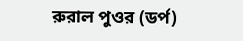রুরাল পুওর (ডর্প)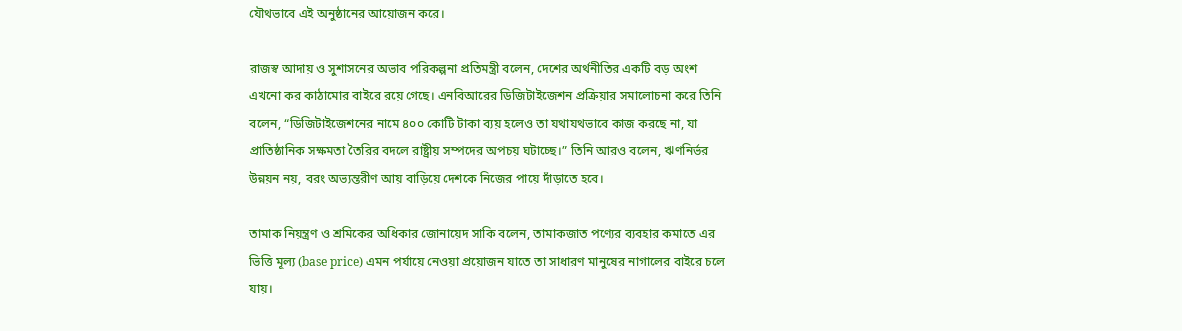যৌথভাবে এই অনুষ্ঠানের আয়োজন করে।

রাজস্ব আদায় ও সুশাসনের অভাব পরিকল্পনা প্রতিমন্ত্রী বলেন, দেশের অর্থনীতির একটি বড় অংশ এখনো কর কাঠামোর বাইরে রয়ে গেছে। এনবিআরের ডিজিটাইজেশন প্রক্রিয়ার সমালোচনা করে তিনি বলেন, “ডিজিটাইজেশনের নামে ৪০০ কোটি টাকা ব্যয় হলেও তা যথাযথভাবে কাজ করছে না, যা প্রাতিষ্ঠানিক সক্ষমতা তৈরির বদলে রাষ্ট্রীয় সম্পদের অপচয় ঘটাচ্ছে।” তিনি আরও বলেন, ঋণনির্ভর উন্নয়ন নয়, বরং অভ্যন্তরীণ আয় বাড়িয়ে দেশকে নিজের পায়ে দাঁড়াতে হবে।

তামাক নিয়ন্ত্রণ ও শ্রমিকের অধিকার জোনায়েদ সাকি বলেন, তামাকজাত পণ্যের ব্যবহার কমাতে এর ভিত্তি মূল্য (base price) এমন পর্যায়ে নেওয়া প্রয়োজন যাতে তা সাধারণ মানুষের নাগালের বাইরে চলে যায়।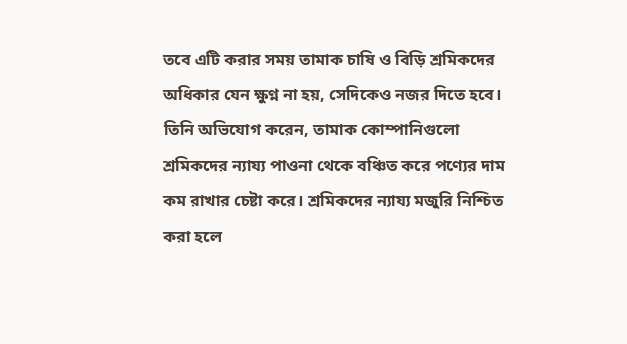তবে এটি করার সময় তামাক চাষি ও বিড়ি শ্রমিকদের অধিকার যেন ক্ষুণ্ন না হয়, সেদিকেও নজর দিতে হবে। তিনি অভিযোগ করেন, তামাক কোম্পানিগুলো শ্রমিকদের ন্যায্য পাওনা থেকে বঞ্চিত করে পণ্যের দাম কম রাখার চেষ্টা করে। শ্রমিকদের ন্যায্য মজুরি নিশ্চিত করা হলে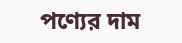পণ্যের দাম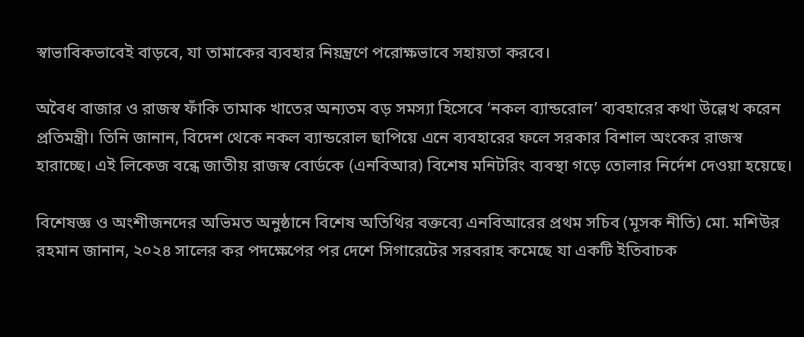স্বাভাবিকভাবেই বাড়বে, যা তামাকের ব্যবহার নিয়ন্ত্রণে পরোক্ষভাবে সহায়তা করবে।

অবৈধ বাজার ও রাজস্ব ফাঁকি তামাক খাতের অন্যতম বড় সমস্যা হিসেবে ‘নকল ব্যান্ডরোল’ ব্যবহারের কথা উল্লেখ করেন প্রতিমন্ত্রী। তিনি জানান, বিদেশ থেকে নকল ব্যান্ডরোল ছাপিয়ে এনে ব্যবহারের ফলে সরকার বিশাল অংকের রাজস্ব হারাচ্ছে। এই লিকেজ বন্ধে জাতীয় রাজস্ব বোর্ডকে (এনবিআর) বিশেষ মনিটরিং ব্যবস্থা গড়ে তোলার নির্দেশ দেওয়া হয়েছে।

বিশেষজ্ঞ ও অংশীজনদের অভিমত অনুষ্ঠানে বিশেষ অতিথির বক্তব্যে এনবিআরের প্রথম সচিব (মূসক নীতি) মো. মশিউর রহমান জানান, ২০২৪ সালের কর পদক্ষেপের পর দেশে সিগারেটের সরবরাহ কমেছে যা একটি ইতিবাচক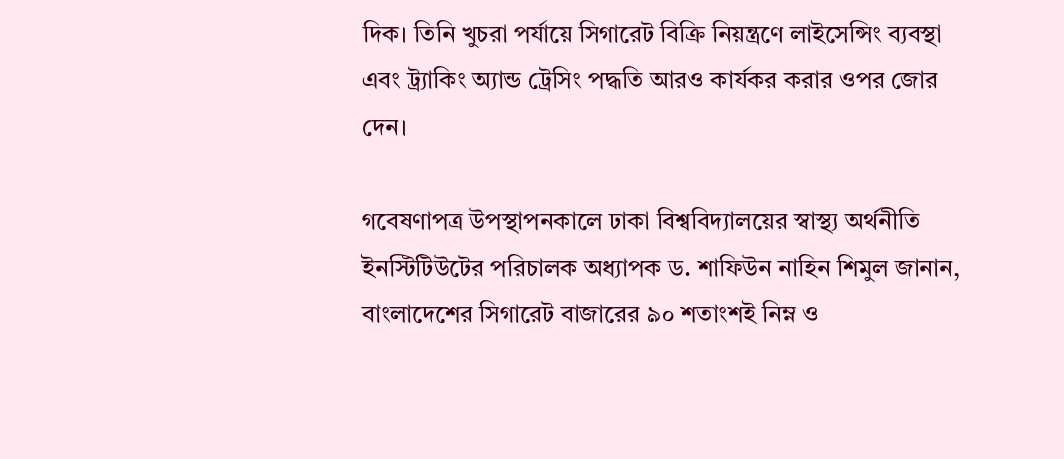দিক। তিনি খুচরা পর্যায়ে সিগারেট বিক্রি নিয়ন্ত্রণে লাইসেন্সিং ব্যবস্থা এবং ট্র্যাকিং অ্যান্ড ট্রেসিং পদ্ধতি আরও কার্যকর করার ওপর জোর দেন।

গবেষণাপত্র উপস্থাপনকালে ঢাকা বিশ্ববিদ্যালয়ের স্বাস্থ্য অর্থনীতি ইনস্টিটিউটের পরিচালক অধ্যাপক ড. শাফিউন নাহিন শিমুল জানান, বাংলাদেশের সিগারেট বাজারের ৯০ শতাংশই নিম্ন ও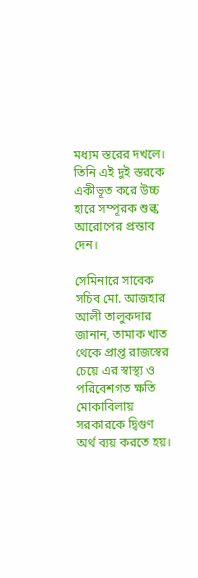মধ্যম স্তরের দখলে। তিনি এই দুই স্তরকে একীভূত করে উচ্চ হারে সম্পূরক শুল্ক আরোপের প্রস্তাব দেন।

সেমিনারে সাবেক সচিব মো. আজহার আলী তালুকদার জানান, তামাক খাত থেকে প্রাপ্ত রাজস্বের চেয়ে এর স্বাস্থ্য ও পরিবেশগত ক্ষতি মোকাবিলায় সরকারকে দ্বিগুণ অর্থ ব্যয় করতে হয়।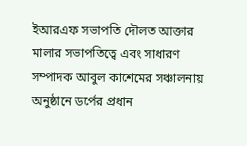ইআরএফ সভাপতি দৌলত আক্তার মালার সভাপতিত্বে এবং সাধারণ সম্পাদক আবুল কাশেমের সঞ্চালনায় অনুষ্ঠানে ডর্পের প্রধান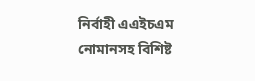নির্বাহী এএইচএম নোমানসহ বিশিষ্ট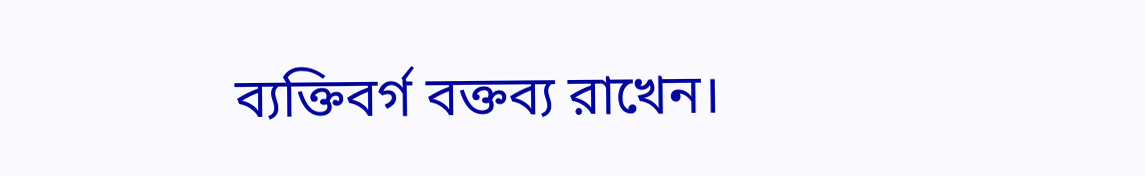ব্যক্তিবর্গ বক্তব্য রাখেন।